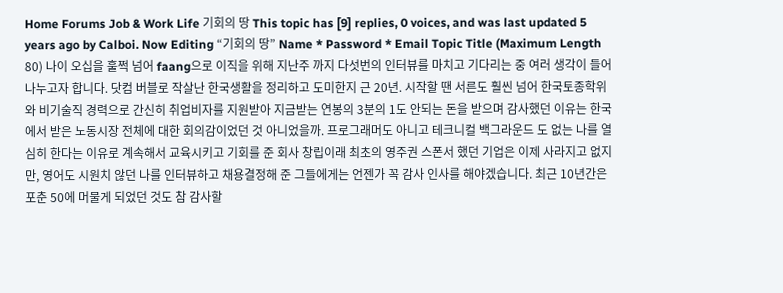Home Forums Job & Work Life 기회의 땅 This topic has [9] replies, 0 voices, and was last updated 5 years ago by Calboi. Now Editing “기회의 땅” Name * Password * Email Topic Title (Maximum Length 80) 나이 오십을 훌쩍 넘어 faang으로 이직을 위해 지난주 까지 다섯번의 인터뷰를 마치고 기다리는 중 여러 생각이 들어 나누고자 합니다. 닷컴 버블로 작살난 한국생활을 정리하고 도미한지 근 20년. 시작할 땐 서른도 훨씬 넘어 한국토종학위와 비기술직 경력으로 간신히 취업비자를 지원받아 지금받는 연봉의 3분의 1도 안되는 돈을 받으며 감사했던 이유는 한국에서 받은 노동시장 전체에 대한 회의감이었던 것 아니었을까. 프로그래머도 아니고 테크니컬 백그라운드 도 없는 나를 열심히 한다는 이유로 계속해서 교육시키고 기회를 준 회사 창립이래 최초의 영주권 스폰서 했던 기업은 이제 사라지고 없지만, 영어도 시원치 않던 나를 인터뷰하고 채용결정해 준 그들에게는 언젠가 꼭 감사 인사를 해야겠습니다. 최근 10년간은 포춘 50에 머물게 되었던 것도 참 감사할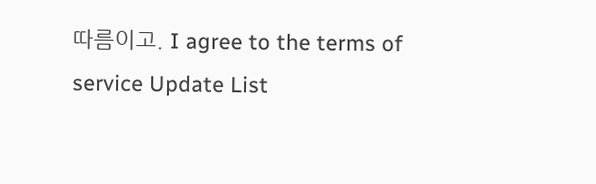따름이고. I agree to the terms of service Update List